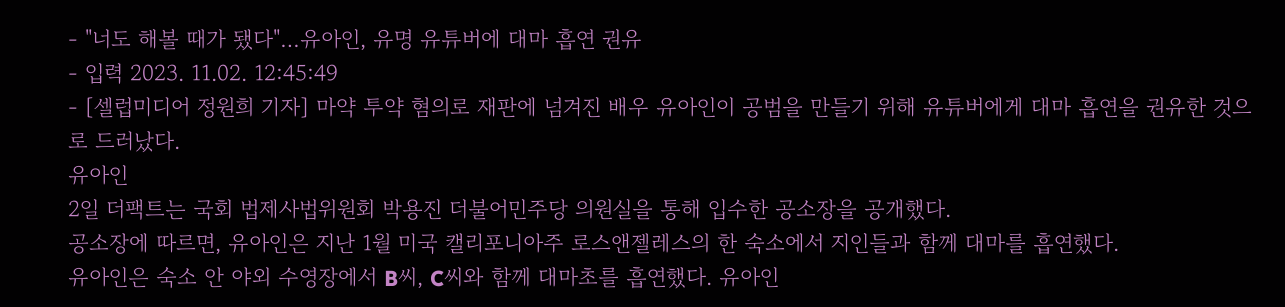- "너도 해볼 때가 됐다"…유아인, 유명 유튜버에 대마 흡연 권유
- 입력 2023. 11.02. 12:45:49
- [셀럽미디어 정원희 기자] 마약 투약 혐의로 재판에 넘겨진 배우 유아인이 공범을 만들기 위해 유튜버에게 대마 흡연을 권유한 것으로 드러났다.
유아인
2일 더팩트는 국회 법제사법위원회 박용진 더불어민주당 의원실을 통해 입수한 공소장을 공개했다.
공소장에 따르면, 유아인은 지난 1월 미국 캘리포니아주 로스앤젤레스의 한 숙소에서 지인들과 함께 대마를 흡연했다.
유아인은 숙소 안 야외 수영장에서 B씨, C씨와 함께 대마초를 흡연했다. 유아인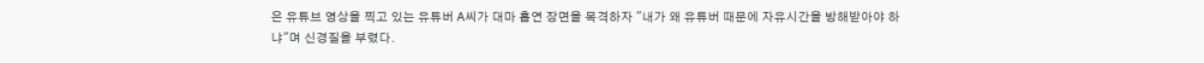은 유튜브 영상을 찍고 있는 유튜버 A씨가 대마 흡연 장면을 목격하자 "내가 왜 유튜버 때문에 자유시간을 방해받아야 하냐"며 신경질을 부렸다.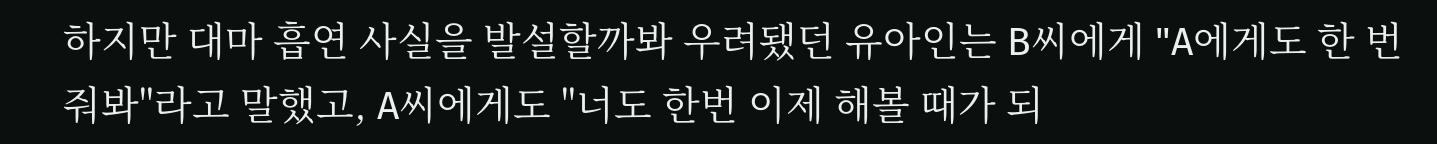하지만 대마 흡연 사실을 발설할까봐 우려됐던 유아인는 B씨에게 "A에게도 한 번 줘봐"라고 말했고, A씨에게도 "너도 한번 이제 해볼 때가 되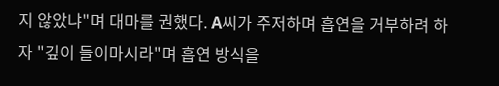지 않았냐"며 대마를 권했다. A씨가 주저하며 흡연을 거부하려 하자 "깊이 들이마시라"며 흡연 방식을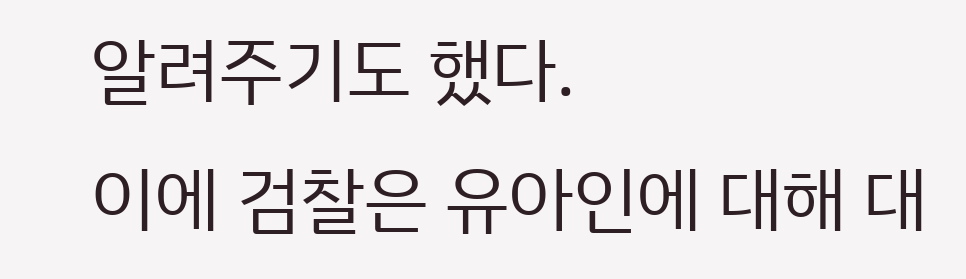알려주기도 했다.
이에 검찰은 유아인에 대해 대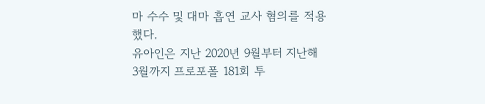마 수수 및 대마 흡연 교사 혐의를 적용했다.
유아인은 지난 2020년 9월부터 지난해 3월까지 프로포폴 181회 투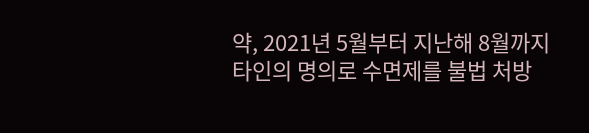약, 2021년 5월부터 지난해 8월까지 타인의 명의로 수면제를 불법 처방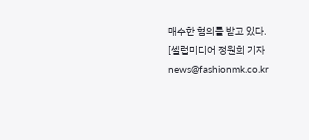매수한 혐의를 받고 있다.
[셀럽미디어 정원희 기자 news@fashionmk.co.kr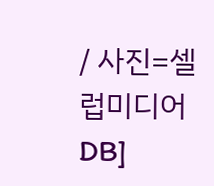/ 사진=셀럽미디어DB]